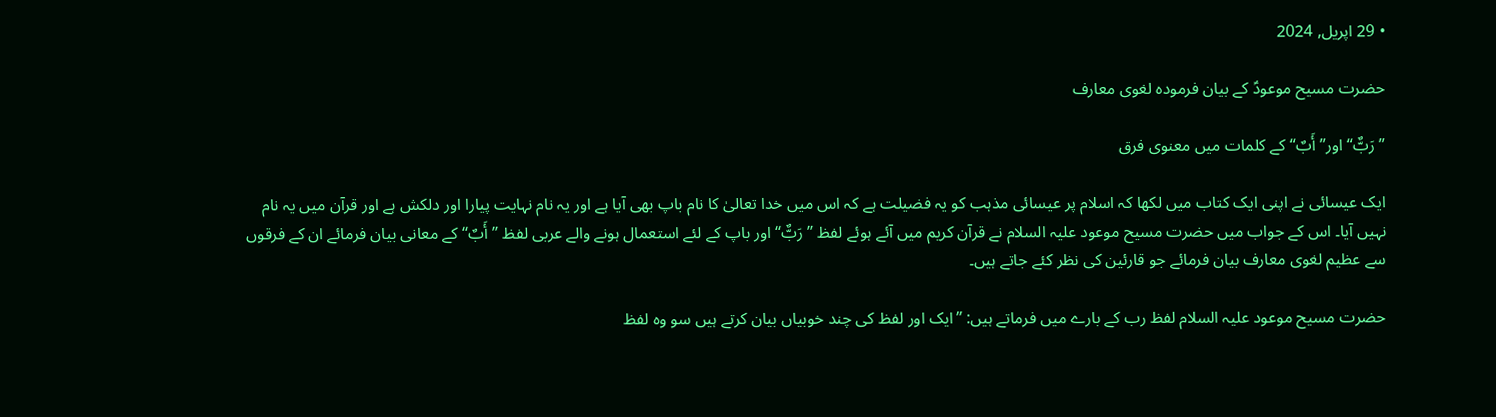• 29 اپریل, 2024

حضرت مسیح موعودؑ کے بیان فرمودہ لغوی معارف

’’رَبٌّ‘‘ اور’’أَبٌ‘‘ کے کلمات میں معنوی فرق

ایک عیسائی نے اپنی ایک کتاب میں لکھا کہ اسلام پر عیسائی مذہب کو یہ فضیلت ہے کہ اس میں خدا تعالیٰ کا نام باپ بھی آیا ہے اور یہ نام نہایت پیارا اور دلکش ہے اور قرآن میں یہ نام نہیں آیا۔ اس کے جواب میں حضرت مسیح موعود علیہ السلام نے قرآن کریم میں آئے ہوئے لفظ ’’رَبٌّ‘‘ اور باپ کے لئے استعمال ہونے والے عربی لفظ ’’أَبٌ‘‘ کے معانی بیان فرمائے ان کے فرقوں سے عظیم لغوی معارف بیان فرمائے جو قارئین کی نظر کئے جاتے ہیں۔

حضرت مسیح موعود علیہ السلام لفظ رب کے بارے میں فرماتے ہیں: ’’ایک اور لفظ کی چند خوبیاں بیان کرتے ہیں سو وہ لفظ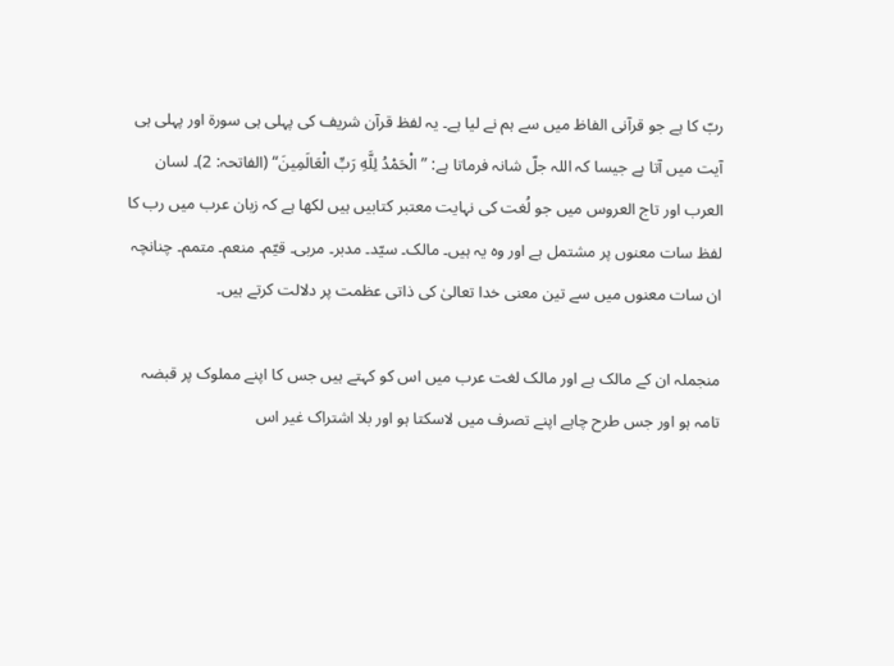ربّ کا ہے جو قرآنی الفاظ میں سے ہم نے لیا ہے۔ یہ لفظ قرآن شریف کی پہلی ہی سورة اور پہلی ہی آیت میں آتا ہے جیسا کہ اللہ جلّ شانہ فرماتا ہے: ’’الْحَمْدُ لِلَّهِ رَبِّ الْعَالَمِينَ‘‘ (الفاتحہ: 2)۔ لسان العرب اور تاج العروس میں جو لُغت کی نہایت معتبر کتابیں ہیں لکھا ہے کہ زبان عرب میں رب کا لفظ سات معنوں پر مشتمل ہے اور وہ یہ ہیں۔ مالک۔ سیّد۔ مدبر۔ مربی۔ قیّم۔ منعم۔ متمم۔ چنانچہ ان سات معنوں میں سے تین معنی خدا تعالیٰ کی ذاتی عظمت پر دلالت کرتے ہیں۔

منجملہ ان کے مالک ہے اور مالک لغت عرب میں اس کو کہتے ہیں جس کا اپنے مملوک پر قبضہ تامہ ہو اور جس طرح چاہے اپنے تصرف میں لاسکتا ہو اور بلا اشتراک غیر اس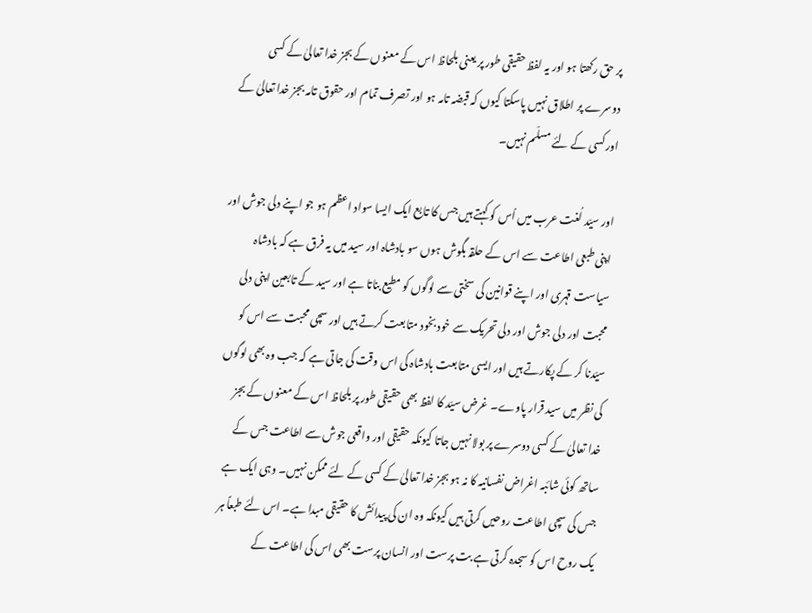پر حق رکھتا ہو اور یہ لفظ حقیقی طور پر یعنی بلحاظ اس کے معنوں کے بجز خدا تعالیٰ کے کسی دوسرے پر اطلاق نہیں پاسکتا کیوں کہ قبضہ تامہ ہو اور تصرف تمام اور حقوق تامہ بجز خدا تعالیٰ کے اور کسی کے لئے مسلّم نہیں۔

اور سیّد لُغت عرب میں اُس کو کہتے ہیں جس کا تابع ایک ایسا سواد اعظم ہو جو اپنے دلی جوش اور اپنی طبعی اطاعت سے اس کے حلقہ بگوش ہوں سو بادشاہ اور سید میں یہ فرق ہے کہ بادشاہ سیاست قہری اور اپنے قوانین کی سختی سے لوگوں کو مطیع بناتا ہے اور سید کے تابعین اپنی دلی محبت اور دلی جوش اور دلی تحریک سے خود بخود متابعت کرتے ہیں اور سچی محبت سے اس کو سیّدنا کر کے پکارتے ہیں اور ایسی متابعت بادشاہ کی اس وقت کی جاتی ہے کہ جب وہ بھی لوگوں کی نظر میں سید قرار پاوے۔ غرض سیّد کا لفظ بھی حقیقی طور پر بلحاظ اس کے معنوں کے بجز خدا تعالیٰ کے کسی دوسرے پر بولا نہیں جاتا کیونکہ حقیقی اور واقعی جوش سے اطاعت جس کے ساتھ کوئی شائبہ اغراض نفسانیہ کا نہ ہو بجز خدا تعالیٰ کے کسی کے لئے ممکن نہیں۔ وہی ایک ہے جس کی سچی اطاعت روحیں کرتی ہیں کیونکہ وہ ان کی پیدائش کا حقیقی مبدا ہے۔ اس لئے طبعاً ہر یک روح اس کو سجدہ کرتی ہے بت پرست اور انسان پرست بھی اس کی اطاعت کے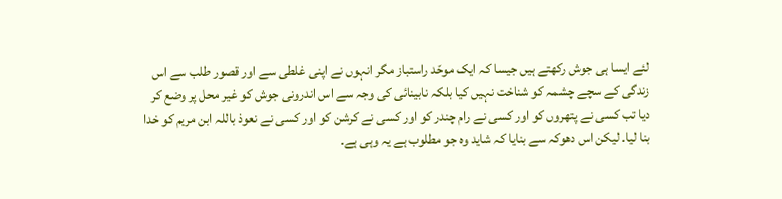لئے ایسا ہی جوش رکھتے ہیں جیسا کہ ایک موحّد راستباز مگر انہوں نے اپنی غلطی سے اور قصور طلب سے اس زندگی کے سچے چشمہ کو شناخت نہیں کیا بلکہ نابینائی کی وجہ سے اس اندرونی جوش کو غیر محل پر وضع کر دیا تب کسی نے پتھروں کو اور کسی نے رام چندر کو اور کسی نے کرشن کو اور کسی نے نعوذ باللہ ابن مریم کو خدا بنا لیا۔ لیکن اس دھوکہ سے بنایا کہ شاید وہ جو مطلوب ہے یہ وہی ہے۔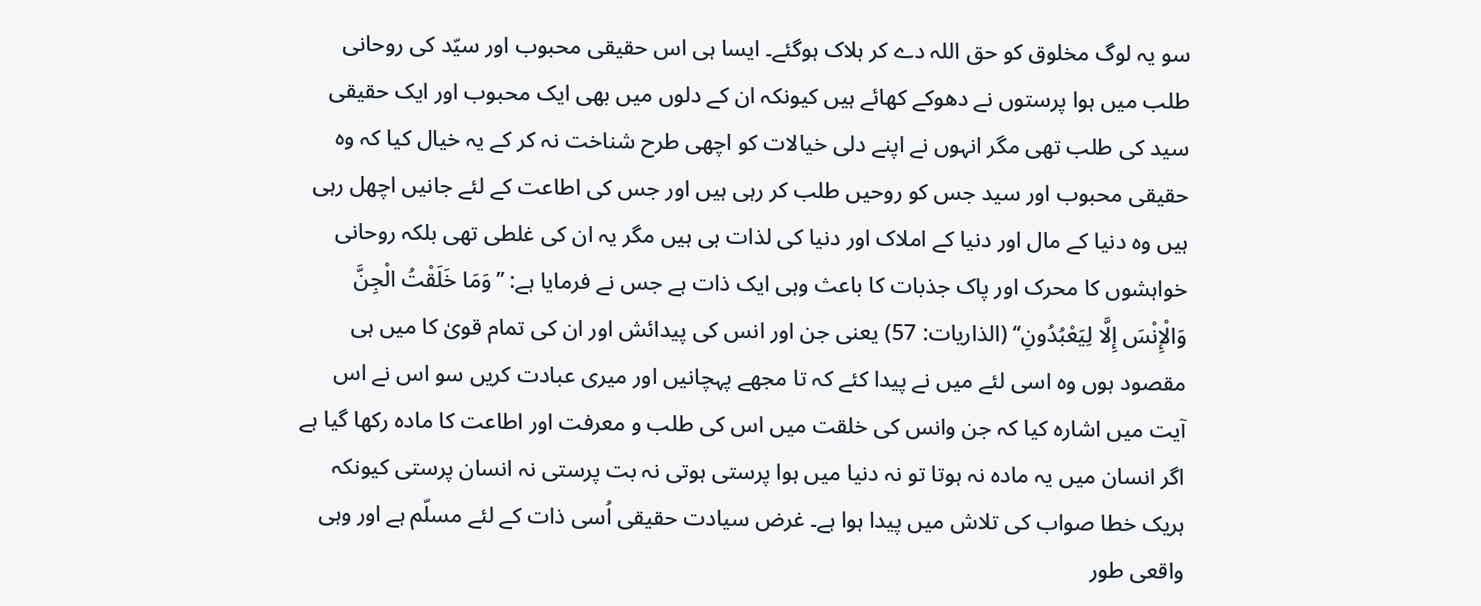سو یہ لوگ مخلوق کو حق اللہ دے کر ہلاک ہوگئے۔ ایسا ہی اس حقیقی محبوب اور سیّد کی روحانی طلب میں ہوا پرستوں نے دھوکے کھائے ہیں کیونکہ ان کے دلوں میں بھی ایک محبوب اور ایک حقیقی سید کی طلب تھی مگر انہوں نے اپنے دلی خیالات کو اچھی طرح شناخت نہ کر کے یہ خیال کیا کہ وہ حقیقی محبوب اور سید جس کو روحیں طلب کر رہی ہیں اور جس کی اطاعت کے لئے جانیں اچھل رہی ہیں وہ دنیا کے مال اور دنیا کے املاک اور دنیا کی لذات ہی ہیں مگر یہ ان کی غلطی تھی بلکہ روحانی خواہشوں کا محرک اور پاک جذبات کا باعث وہی ایک ذات ہے جس نے فرمایا ہے: ’’وَمَا خَلَقْتُ الْجِنَّ وَالْإِنْسَ إِلَّا لِيَعْبُدُونِ‘‘ (الذاریات: 57) یعنی جن اور انس کی پیدائش اور ان کی تمام قویٰ کا میں ہی مقصود ہوں وہ اسی لئے میں نے پیدا کئے کہ تا مجھے پہچانیں اور میری عبادت کریں سو اس نے اس آیت میں اشارہ کیا کہ جن وانس کی خلقت میں اس کی طلب و معرفت اور اطاعت کا مادہ رکھا گیا ہے اگر انسان میں یہ مادہ نہ ہوتا تو نہ دنیا میں ہوا پرستی ہوتی نہ بت پرستی نہ انسان پرستی کیونکہ ہریک خطا صواب کی تلاش میں پیدا ہوا ہے۔ غرض سیادت حقیقی اُسی ذات کے لئے مسلّم ہے اور وہی واقعی طور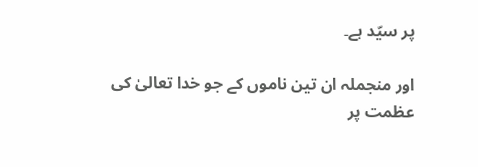پر سیّد ہے۔

اور منجملہ ان تین ناموں کے جو خدا تعالیٰ کی عظمت پر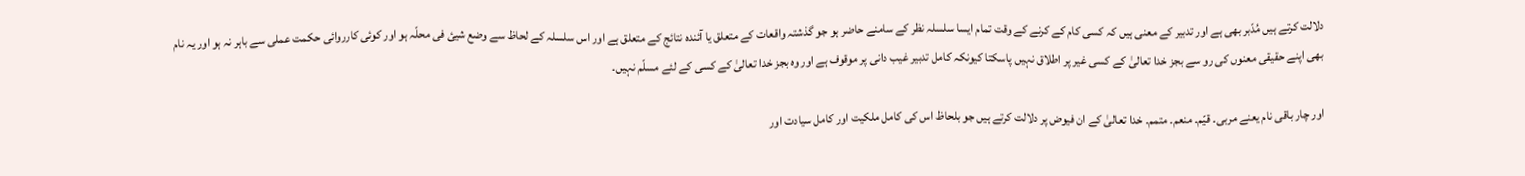دلالت کرتے ہیں مُدّبر بھی ہے اور تدبیر کے معنی ہیں کہ کسی کام کے کرنے کے وقت تمام ایسا سلسلہ نظر کے سامنے حاضر ہو جو گذشتہ واقعات کے متعلق یا آئندہ نتائج کے متعلق ہے اور اس سلسلہ کے لحاظ سے وضع شیئ فی محلّہ ہو اور کوئی کارروائی حکمت عملی سے باہر نہ ہو اور یہ نام بھی اپنے حقیقی معنوں کی رو سے بجز خدا تعالیٰ کے کسی غیر پر اطلاق نہیں پاسکتا کیونکہ کامل تدبیر غیب دانی پر موقوف ہے اور وہ بجز خدا تعالیٰ کے کسی کے لئے مسلّم نہیں۔

اور چار باقی نام یعنے مربی۔ قیّم۔ منعم۔ متمم۔ خدا تعالیٰ کے ان فیوض پر دلالت کرتے ہیں جو بلحاظ اس کی کامل ملکیت اور کامل سیادت اور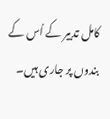کامل تدبیر کے اُس کے بندوں پر جاری ہیں۔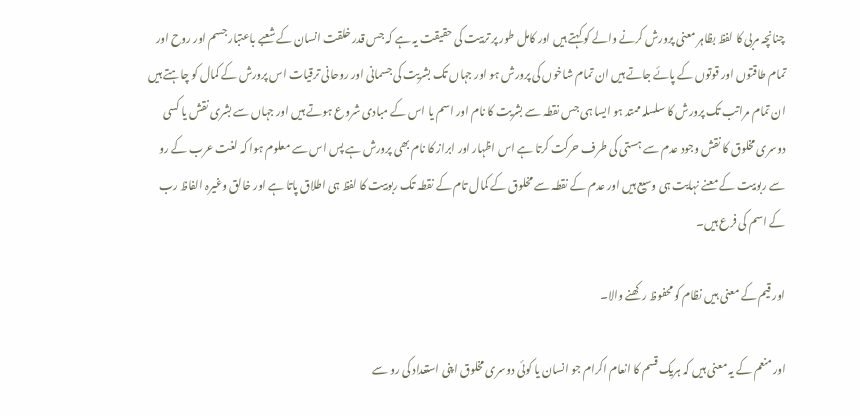چنانچہ مربی کا لفظ بظاہر معنی پرورش کرنے والے کو کہتے ہیں اور کامل طور پر تربیت کی حقیقت یہ ہے کہ جس قدر خلقت انسان کے شعبے باعتبار جسم اور روح اور تمام طاقتوں اور قوتوں کے پائے جاتے ہیں ان تمام شاخوں کی پرورش ہو اور جہاں تک بشریت کی جسمانی اور روحانی ترقیات اس پرورش کے کمال کو چاہتے ہیں ان تمام مراتب تک پرورش کا سلسلہ ممتد ہو ایسا ہی جس نقطہ سے بشریت کا نام اور اسم یا اس کے مبادی شروع ہوتے ہیں اور جہاں سے بشری نقش یا کسی دوسری مخلوق کا نقش وجود عدم سے ہستی کی طرف حرکت کرتا ہے اس اظہار اور ابراز کا نام بھی پرورش ہے پس اس سے معلوم ہوا کہ لغت عرب کے رو سے ربوبیت کے معنے نہایت ہی وسیع ہیں اور عدم کے نقطہ سے مخلوق کے کمال تام کے نقطہ تک ربوبیت کا لفظ ہی اطلاق پاتا ہے اور خالق وغیرہ الفاظ رب کے اسم کی فرع ہیں۔

اور قیم کے معنی ہیں نظام کو محفوظ رکھنے والا۔

اور منعم کے یہ معنی ہیں کہ ہریک قسم کا انعام اکرام جو انسان یا کوئی دوسری مخلوق اپنی استعداد کی رو سے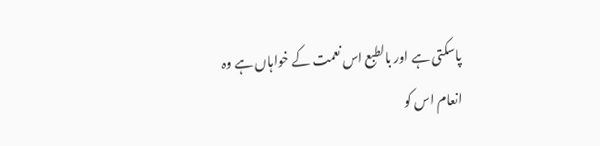پاسکتی ہے اور بالطبع اس نعمت کے خواہاں ہے وہ انعام اس کو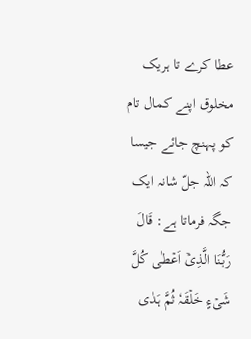عطا کرے تا ہریک مخلوق اپنے کمال تام کو پہنچ جائے جیسا کہ اللہ جلّ شانہ ایک جگہ فرماتا ہے: قَالَ رَبُّنَا الَّذِیۡۤ اَعۡطٰی کُلَّ شَیۡءٍ خَلۡقَہٗ ثُمَّ ہَدٰی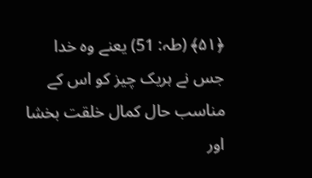﴿۵۱﴾ (طہ: 51) یعنے وہ خدا جس نے ہریک چیز کو اس کے مناسب حال کمال خلقت بخشا اور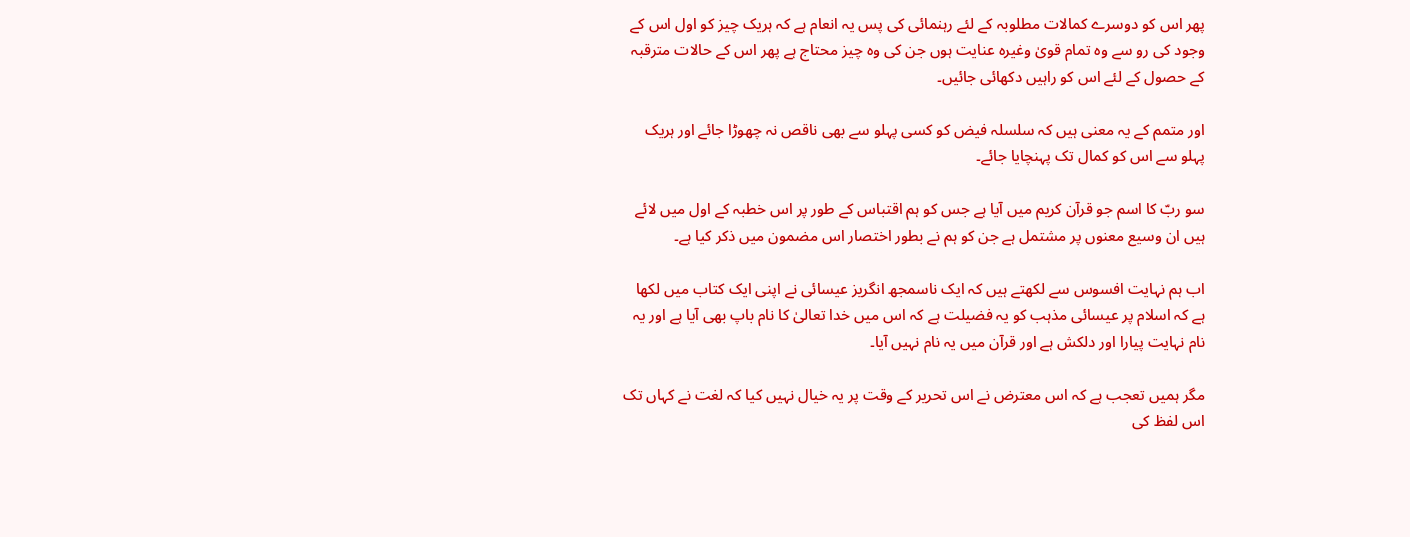پھر اس کو دوسرے کمالات مطلوبہ کے لئے رہنمائی کی پس یہ انعام ہے کہ ہریک چیز کو اول اس کے وجود کی رو سے وہ تمام قویٰ وغیرہ عنایت ہوں جن کی وہ چیز محتاج ہے پھر اس کے حالات مترقبہ کے حصول کے لئے اس کو راہیں دکھائی جائیں۔

اور متمم کے یہ معنی ہیں کہ سلسلہ فیض کو کسی پہلو سے بھی ناقص نہ چھوڑا جائے اور ہریک پہلو سے اس کو کمال تک پہنچایا جائے۔

سو ربّ کا اسم جو قرآن کریم میں آیا ہے جس کو ہم اقتباس کے طور پر اس خطبہ کے اول میں لائے ہیں ان وسیع معنوں پر مشتمل ہے جن کو ہم نے بطور اختصار اس مضمون میں ذکر کیا ہے۔

اب ہم نہایت افسوس سے لکھتے ہیں کہ ایک ناسمجھ انگریز عیسائی نے اپنی ایک کتاب میں لکھا ہے کہ اسلام پر عیسائی مذہب کو یہ فضیلت ہے کہ اس میں خدا تعالیٰ کا نام باپ بھی آیا ہے اور یہ نام نہایت پیارا اور دلکش ہے اور قرآن میں یہ نام نہیں آیا۔

مگر ہمیں تعجب ہے کہ اس معترض نے اس تحریر کے وقت پر یہ خیال نہیں کیا کہ لغت نے کہاں تک اس لفظ کی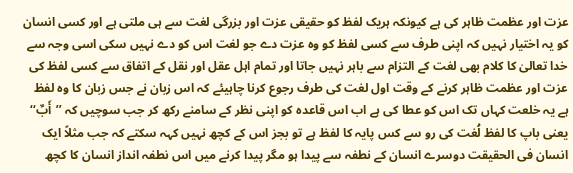عزت اور عظمت ظاہر کی ہے کیونکہ ہریک لفظ کو حقیقی عزت اور بزرگی لغت سے ہی ملتی ہے اور کسی انسان کو یہ اختیار نہیں کہ اپنی طرف سے کسی لفظ کو وہ عزت دے جو لغت اس کو دے نہیں سکی اسی وجہ سے خدا تعالیٰ کا کلام بھی لغت کے التزام سے باہر نہیں جاتا اور تمام اہل عقل اور نقل کے اتفاق سے کسی لفظ کی عزت اور عظمت ظاہر کرنے کے وقت اول لغت کی طرف رجوع کرنا چاہیئے کہ اس زبان نے جس زبان کا وہ لفظ ہے یہ خلعت کہاں تک اس کو عطا کی ہے اب اس قاعدہ کو اپنی نظر کے سامنے رکھ کر جب سوچیں کہ ’’أَبٌ‘‘ یعنی باپ کا لفظ لُغت کی رو سے کس پایہ کا لفظ ہے تو بجز اس کے کچھ نہیں کہہ سکتے کہ جب مثلاً ایک انسان فی الحقیقت دوسرے انسان کے نطفہ سے پیدا ہو مگر پیدا کرنے میں اس نطفہ انداز انسان کا کچھ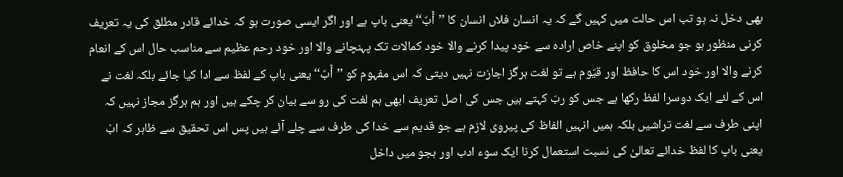بھی دخل نہ ہو تب اس حالت میں کہیں گے کہ یہ انسان فلاں انسان کا ’’أَبٌ‘‘ یعنی باپ ہے اور اگر ایسی صورت ہو کہ خدائے قادر مطلق کی یہ تعریف کرنی منظور ہو جو مخلوق کو اپنے خاص ارادہ سے خود پیدا کرنے والا خود کمالات تک پہنچانے والا اور خود رحم عظیم سے مناسب حال اس کے انعام کرنے والا اور خود اس کا حافظ اور قیّوم ہے تو لغت ہرگز اجازت نہیں دیتی کہ اس مفہوم کو ’’أَبٌ‘‘ یعنی باپ کے لفظ سے ادا کیا جائے بلکہ لغت نے اس کے لئے ایک دوسرا لفظ رکھا ہے جس کو ربّ کہتے ہیں جس کی اصل تعریف ابھی ہم لغت کی رو سے بیان کر چکے ہیں اور ہم ہرگز مجاز نہیں کہ اپنی طرف سے لغت تراشیں بلکہ ہمیں انہیں الفاظ کی پیروی لازم ہے جو قدیم سے خدا کی طرف سے چلے آئے ہیں پس اس تحقیق سے ظاہر کہ ابْ یعنی باپ کا لفظ خدائے تعالیٰ کی نسبت استعمال کرنا ایک سوء ادب اور ہجو میں داخل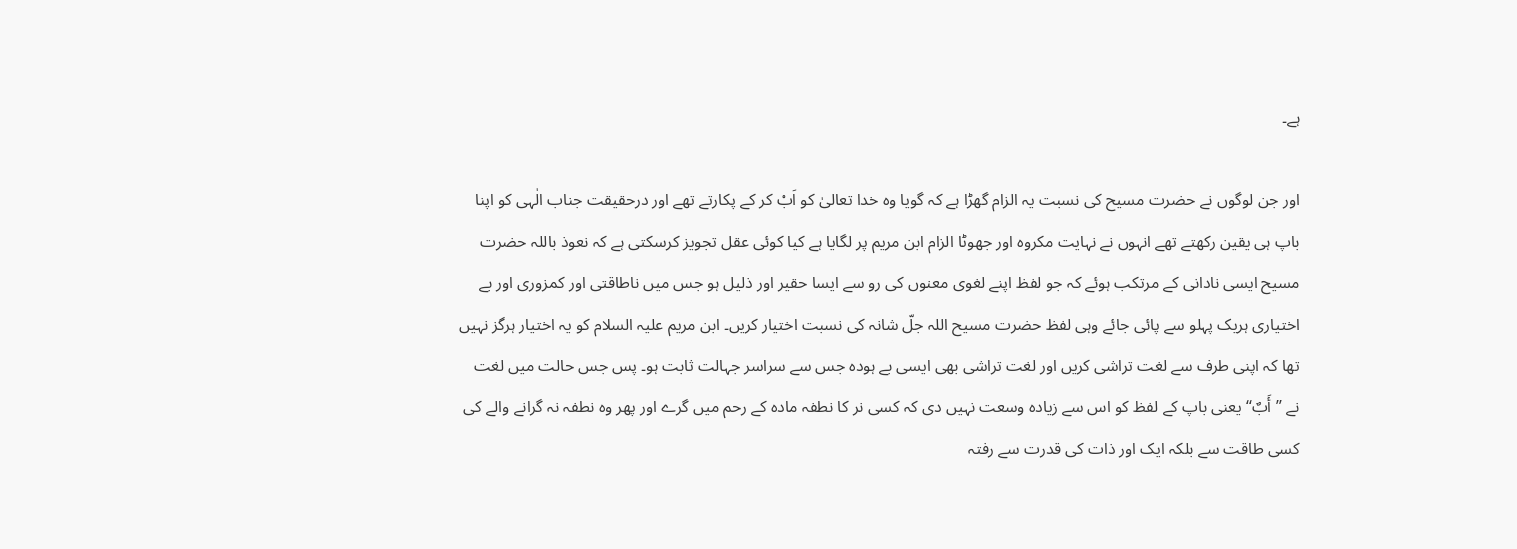ہے۔

اور جن لوگوں نے حضرت مسیح کی نسبت یہ الزام گھڑا ہے کہ گویا وہ خدا تعالیٰ کو اَبْ کر کے پکارتے تھے اور درحقیقت جناب الٰہی کو اپنا باپ ہی یقین رکھتے تھے انہوں نے نہایت مکروہ اور جھوٹا الزام ابن مریم پر لگایا ہے کیا کوئی عقل تجویز کرسکتی ہے کہ نعوذ باللہ حضرت مسیح ایسی نادانی کے مرتکب ہوئے کہ جو لفظ اپنے لغوی معنوں کی رو سے ایسا حقیر اور ذلیل ہو جس میں ناطاقتی اور کمزوری اور بے اختیاری ہریک پہلو سے پائی جائے وہی لفظ حضرت مسیح اللہ جلّ شانہ کی نسبت اختیار کریں۔ ابن مریم علیہ السلام کو یہ اختیار ہرگز نہیں تھا کہ اپنی طرف سے لغت تراشی کریں اور لغت تراشی بھی ایسی بے ہودہ جس سے سراسر جہالت ثابت ہو۔ پس جس حالت میں لغت نے ’’أَبٌ‘‘ یعنی باپ کے لفظ کو اس سے زیادہ وسعت نہیں دی کہ کسی نر کا نطفہ مادہ کے رحم میں گرے اور پھر وہ نطفہ نہ گرانے والے کی کسی طاقت سے بلکہ ایک اور ذات کی قدرت سے رفتہ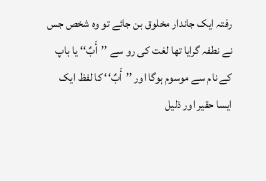رفتہ ایک جاندار مخلوق بن جائے تو وہ شخص جس نے نطفہ گرایا تھا لغت کی رو سے ’’أَبٌ‘‘ یا باپ کے نام سے موسوم ہوگا اور ’’أَبٌ‘‘ کا لفظ ایک ایسا حقیر اور ذلیل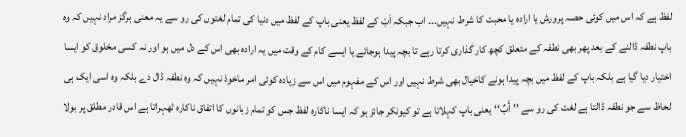لفظ ہے کہ اس میں کوئی حصہ پرورش یا ارادہ یا محبت کا شرط نہیں۔۔۔ اب جبکہ اَبْ کے لفظ یعنی باپ کے لفظ میں دنیا کی تمام لغتوں کی رو سے یہ معنی ہرگز مراد نہیں کہ وہ باپ نطفہ ڈالنے کے بعد پھر بھی نطفہ کے متعلق کچھ کار گذاری کرتا رہے تا بچہ پیدا ہوجائے یا ایسے کام کے وقت میں یہ ارادہ بھی اس کے دل میں ہو اور نہ کسی مخلوق کو ایسا اختیار دیا گیا ہے بلکہ باپ کے لفظ میں بچہ پیدا ہونے کاخیال بھی شرط نہیں اور اس کے مفہوم میں اس سے زیادہ کوئی امر ماخوذ نہیں کہ وہ نطفہ ڈال دے بلکہ وہ اسی ایک ہی لحاظ سے جو نطفہ ڈالتا ہے لغت کی رو سے ’’أَبٌ‘‘ یعنی باپ کہلاتا ہے تو کیونکر جائز ہو کہ ایسا ناکارہ لفظ جس کو تمام زبانوں کا اتفاق ناکارہ ٹھہراتا ہے اس قادر مطلق پر بولا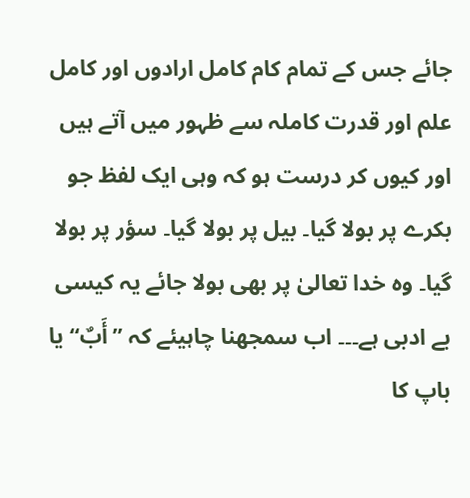جائے جس کے تمام کام کامل ارادوں اور کامل علم اور قدرت کاملہ سے ظہور میں آتے ہیں اور کیوں کر درست ہو کہ وہی ایک لفظ جو بکرے پر بولا گیا۔ بیل پر بولا گیا۔ سؤر پر بولا گیا۔ وہ خدا تعالیٰ پر بھی بولا جائے یہ کیسی بے ادبی ہے۔۔۔ اب سمجھنا چاہیئے کہ ’’أَبٌ‘‘ یا باپ کا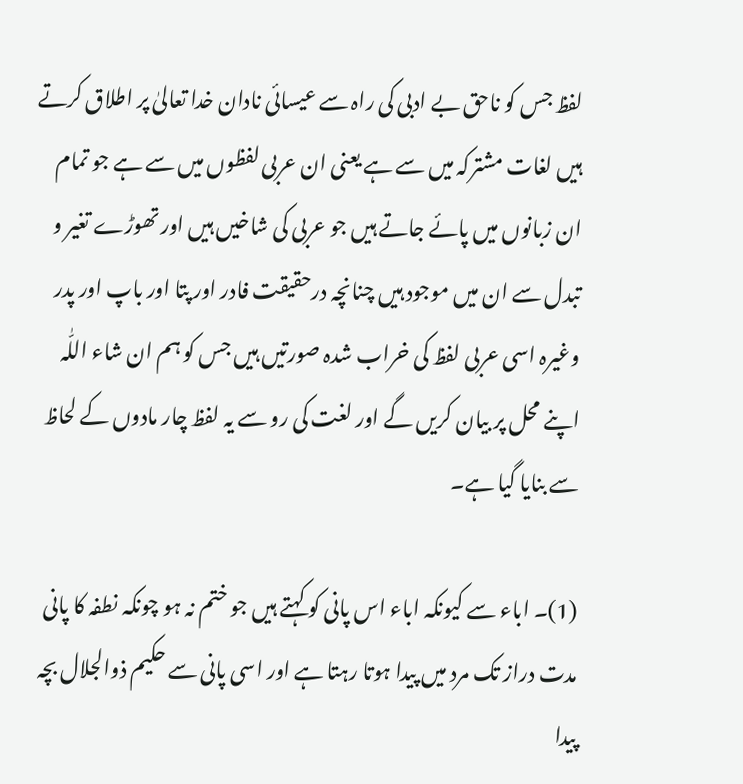لفظ جس کو ناحق بے ادبی کی راہ سے عیسائی نادان خدا تعالیٰ پر اطلاق کرتے ہیں لغات مشترکہ میں سے ہے یعنی ان عربی لفظوں میں سے ہے جو تمام ان زبانوں میں پائے جاتے ہیں جو عربی کی شاخیں ہیں اور تھوڑے تغیر و تبدل سے ان میں موجود ہیں چنانچہ درحقیقت فادر اور پتا اور باپ اور پدر وغیرہ اسی عربی لفظ کی خراب شدہ صورتیں ہیں جس کو ہم ان شاء اللّٰہ اپنے محل پر بیان کریں گے اور لغت کی رو سے یہ لفظ چار مادوں کے لحاظ سے بنایا گیا ہے۔

(1)۔ اباء سے کیونکہ اباء اس پانی کو کہتے ہیں جو ختم نہ ہو چونکہ نطفہ کا پانی مدت دراز تک مرد میں پیدا ہوتا رہتا ہے اور اسی پانی سے حکیم ذوالجلال بچہ پیدا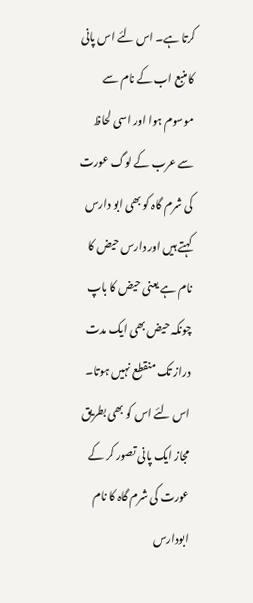کرتا ہے۔ اس لئے اس پانی کا منبع اب کے نام سے موسوم ہوا اور اسی لحاظ سے عرب کے لوگ عورت کی شرم گاہ کو بھی ابو دارس کہتے ہیں اور دارس حیض کا نام ہے یعنی حیض کا باپ چونکہ حیض بھی ایک مدت دراز تک منقطع نہیں ہوتا۔ اس لئے اس کو بھی بطریق مجاز ایک پانی تصور کر کے عورت کی شرم گاہ کا نام ابودارس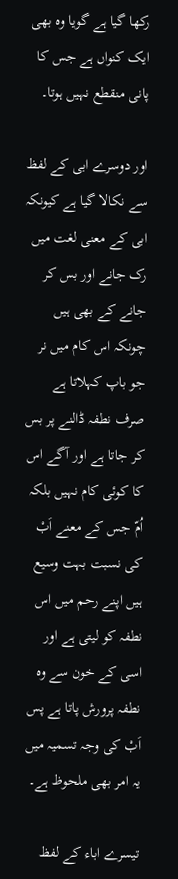رکھا گیا ہے گویا وہ بھی ایک کنواں ہے جس کا پانی منقطع نہیں ہوتا۔

اور دوسرے ابی کے لفظ سے نکالا گیا ہے کیونکہ ابی کے معنی لغت میں رک جانے اور بس کر جانے کے بھی ہیں چونکہ اس کام میں نر جو باپ کہلاتا ہے صرف نطفہ ڈالنے پر بس کر جاتا ہے اور آگے اس کا کوئی کام نہیں بلکہ اُمّ جس کے معنے اَبْ کی نسبت بہت وسیع ہیں اپنے رحم میں اس نطفہ کو لیتی ہے اور اسی کے خون سے وہ نطفہ پرورش پاتا ہے پس اَبْ کی وجہ تسمیہ میں یہ امر بھی ملحوظ ہے۔

تیسرے اباء کے لفظ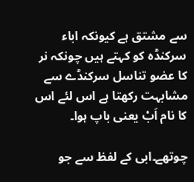سے مشتق ہے کیونکہ اباء سرکنڈہ کو کہتے ہیں چونکہ نر کا عضو تناسل سرکنڈے سے مشابہت رکھتا ہے اس لئے اس کا نام اَبْ یعنی باپ ہوا۔

چوتھے۔ابی کے لفظ سے جو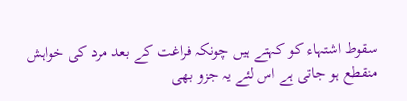سقوط اشتہاء کو کہتے ہیں چونکہ فراغت کے بعد مرد کی خواہش منقطع ہو جاتی ہے اس لئے یہ جزو بھی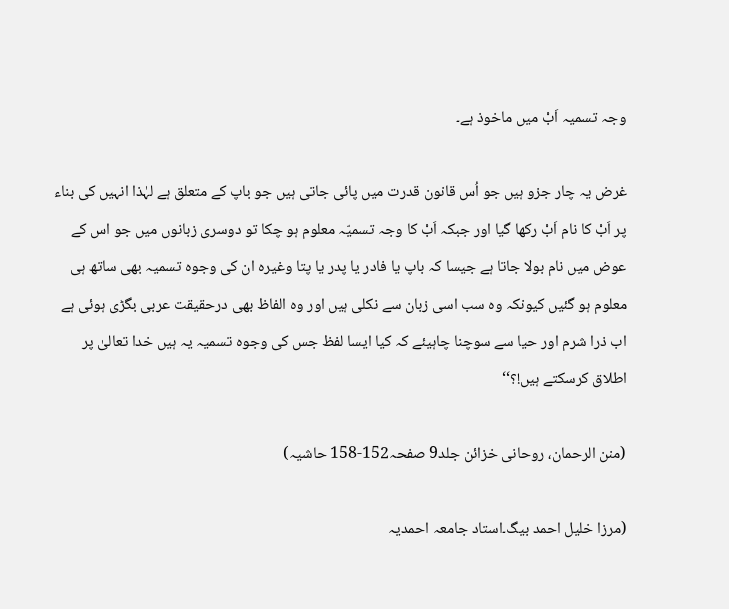وجہ تسمیہ اَبْ میں ماخوذ ہے۔

غرض یہ چار جزو ہیں جو اُس قانون قدرت میں پائی جاتی ہیں جو باپ کے متعلق ہے لہٰذا انہیں کی بناء پر اَبْ کا نام اَبْ رکھا گیا اور جبکہ اَبْ کا وجہ تسمیّہ معلوم ہو چکا تو دوسری زبانوں میں جو اس کے عوض میں نام بولا جاتا ہے جیسا کہ باپ یا فادر یا پدر یا پتا وغیرہ ان کی وجوہ تسمیہ بھی ساتھ ہی معلوم ہو گئیں کیونکہ وہ سب اسی زبان سے نکلی ہیں اور وہ الفاظ بھی درحقیقت عربی بگڑی ہوئی ہے اب ذرا شرم اور حیا سے سوچنا چاہیئے کہ کیا ایسا لفظ جس کی وجوہ تسمیہ یہ ہیں خدا تعالیٰ پر اطلاق کرسکتے ہیں!؟‘‘

(منن الرحمان، روحانی خزائن جلد9 صفحہ152-158 حاشیہ)

(مرزا خلیل احمد بیگ۔استاد جامعہ احمدیہ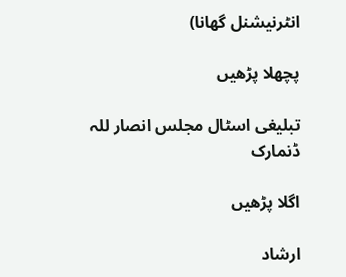انٹرنیشنل گھانا)

پچھلا پڑھیں

تبلیغی اسٹال مجلس انصار للہ ڈنمارک

اگلا پڑھیں

ارشاد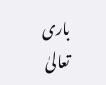باری تعالیٰ